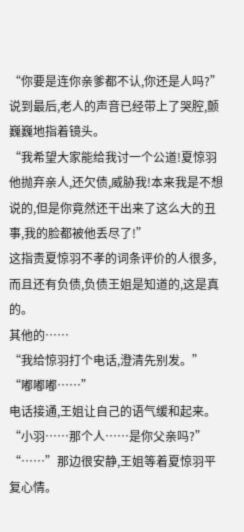“你要是连你亲爹都不认,你还是人吗?”
说到最后,老人的声音已经带上了哭腔,颤巍巍地指着镜头。
“我希望大家能给我讨一个公道!夏惊羽他抛弃亲人,还欠债,威胁我!本来我是不想说的,但是你竟然还干出来了这么大的丑事,我的脸都被他丢尽了!”
这指责夏惊羽不孝的词条评价的人很多,而且还有负债,负债王姐是知道的,这是真的。
其他的……
“我给惊羽打个电话,澄清先别发。”
“嘟嘟嘟……”
电话接通,王姐让自己的语气缓和起来。
“小羽……那个人……是你父亲吗?”
“……”那边很安静,王姐等着夏惊羽平复心情。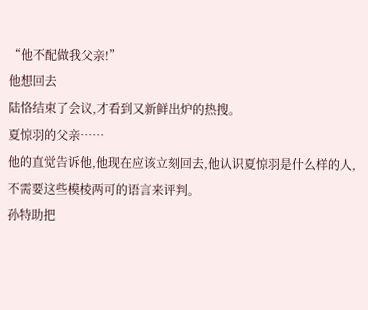“他不配做我父亲!”
他想回去
陆恪结束了会议,才看到又新鲜出炉的热搜。
夏惊羽的父亲……
他的直觉告诉他,他现在应该立刻回去,他认识夏惊羽是什么样的人,不需要这些模棱两可的语言来评判。
孙特助把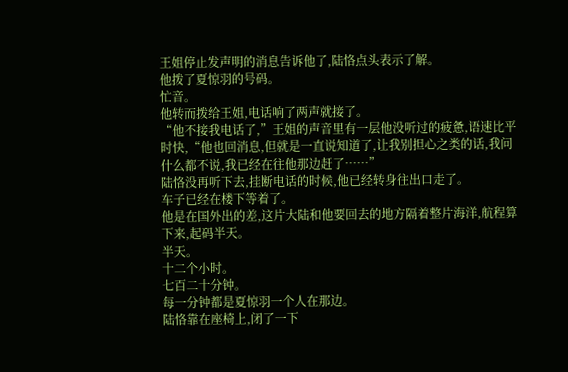王姐停止发声明的消息告诉他了,陆恪点头表示了解。
他拨了夏惊羽的号码。
忙音。
他转而拨给王姐,电话响了两声就接了。
“他不接我电话了,”王姐的声音里有一层他没听过的疲惫,语速比平时快,“他也回消息,但就是一直说知道了,让我别担心之类的话,我问什么都不说,我已经在往他那边赶了……”
陆恪没再听下去,挂断电话的时候,他已经转身往出口走了。
车子已经在楼下等着了。
他是在国外出的差,这片大陆和他要回去的地方隔着整片海洋,航程算下来,起码半天。
半天。
十二个小时。
七百二十分钟。
每一分钟都是夏惊羽一个人在那边。
陆恪靠在座椅上,闭了一下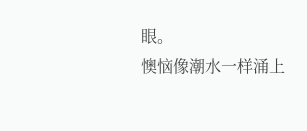眼。
懊恼像潮水一样涌上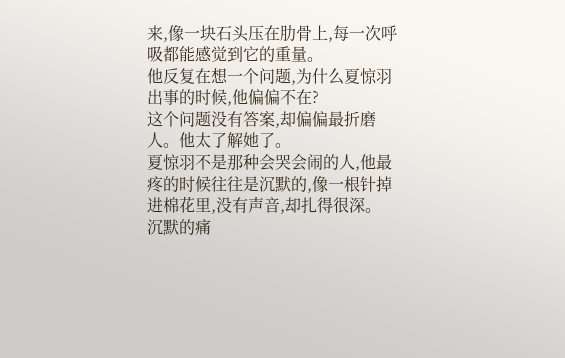来,像一块石头压在肋骨上,每一次呼吸都能感觉到它的重量。
他反复在想一个问题,为什么夏惊羽出事的时候,他偏偏不在?
这个问题没有答案,却偏偏最折磨人。他太了解她了。
夏惊羽不是那种会哭会闹的人,他最疼的时候往往是沉默的,像一根针掉进棉花里,没有声音,却扎得很深。
沉默的痛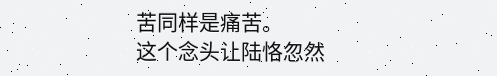苦同样是痛苦。
这个念头让陆恪忽然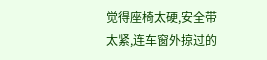觉得座椅太硬,安全带太紧,连车窗外掠过的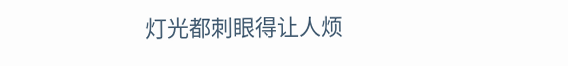灯光都刺眼得让人烦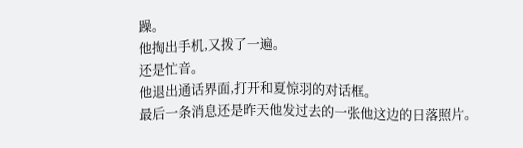躁。
他掏出手机,又拨了一遍。
还是忙音。
他退出通话界面,打开和夏惊羽的对话框。
最后一条消息还是昨天他发过去的一张他这边的日落照片。